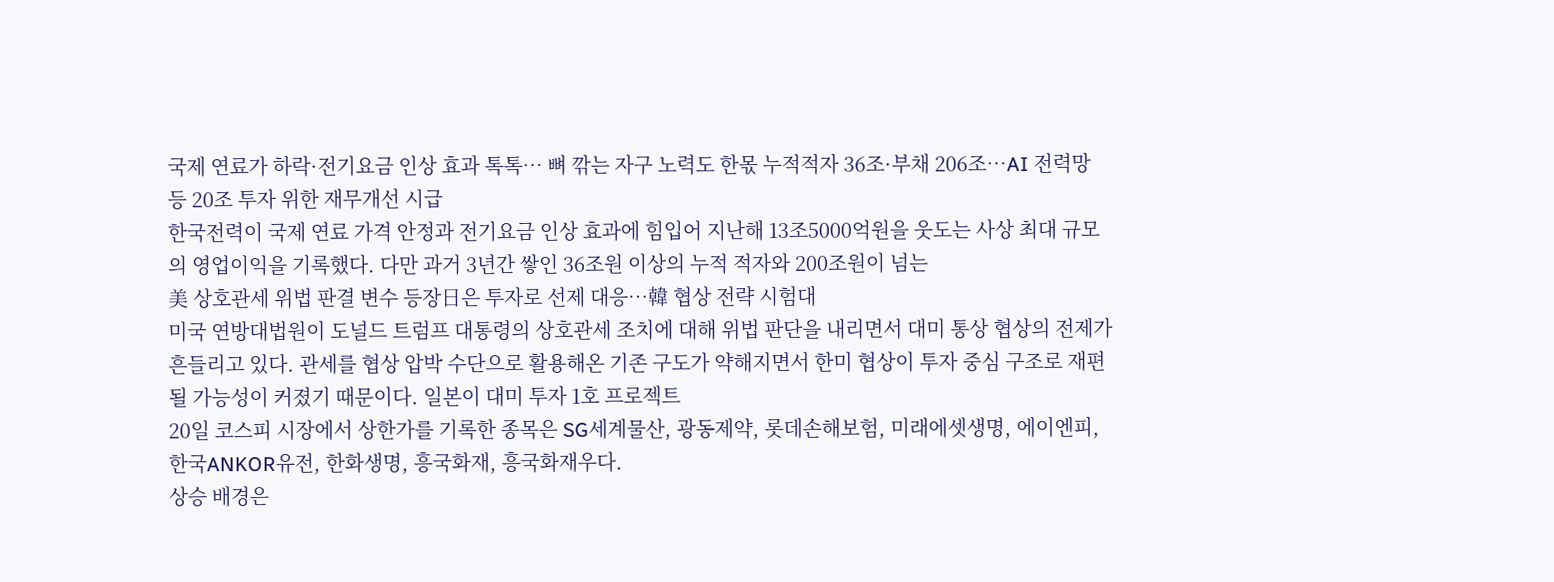국제 연료가 하락·전기요금 인상 효과 톡톡⋯ 뼈 깎는 자구 노력도 한몫 누적적자 36조·부채 206조⋯AI 전력망 등 20조 투자 위한 재무개선 시급
한국전력이 국제 연료 가격 안정과 전기요금 인상 효과에 힘입어 지난해 13조5000억원을 웃도는 사상 최대 규모의 영업이익을 기록했다. 다만 과거 3년간 쌓인 36조원 이상의 누적 적자와 200조원이 넘는
美 상호관세 위법 판결 변수 등장日은 투자로 선제 대응…韓 협상 전략 시험대
미국 연방대법원이 도널드 트럼프 대통령의 상호관세 조치에 대해 위법 판단을 내리면서 대미 통상 협상의 전제가 흔들리고 있다. 관세를 협상 압박 수단으로 활용해온 기존 구도가 약해지면서 한미 협상이 투자 중심 구조로 재편될 가능성이 커졌기 때문이다. 일본이 대미 투자 1호 프로젝트
20일 코스피 시장에서 상한가를 기록한 종목은 SG세계물산, 광동제약, 롯데손해보험, 미래에셋생명, 에이엔피, 한국ANKOR유전, 한화생명, 흥국화재, 흥국화재우다.
상승 배경은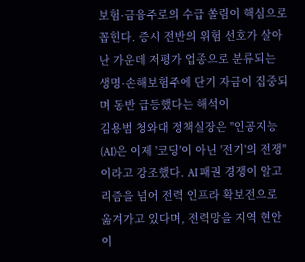보험·금융주로의 수급 쏠림이 핵심으로 꼽힌다. 증시 전반의 위험 선호가 살아난 가운데 저평가 업종으로 분류되는 생명·손해보험주에 단기 자금이 집중되며 동반 급등했다는 해석이
김용범 청와대 정책실장은 "인공지능(AI)은 이제 '코딩'이 아닌 '전기'의 전쟁"이라고 강조했다. AI 패권 경쟁이 알고리즘을 넘어 전력 인프라 확보전으로 옮겨가고 있다며, 전력망을 지역 현안이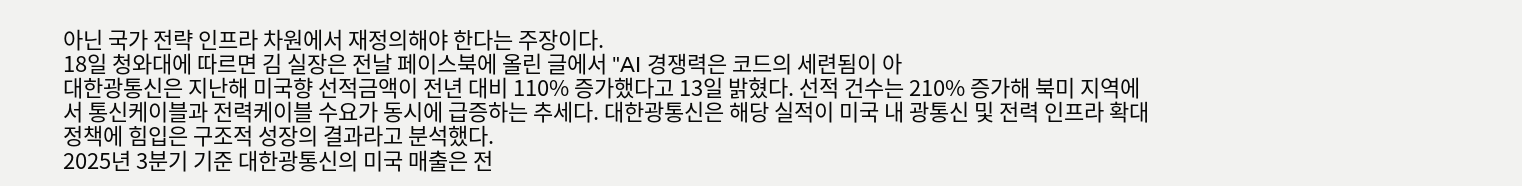아닌 국가 전략 인프라 차원에서 재정의해야 한다는 주장이다.
18일 청와대에 따르면 김 실장은 전날 페이스북에 올린 글에서 "AI 경쟁력은 코드의 세련됨이 아
대한광통신은 지난해 미국향 선적금액이 전년 대비 110% 증가했다고 13일 밝혔다. 선적 건수는 210% 증가해 북미 지역에서 통신케이블과 전력케이블 수요가 동시에 급증하는 추세다. 대한광통신은 해당 실적이 미국 내 광통신 및 전력 인프라 확대 정책에 힘입은 구조적 성장의 결과라고 분석했다.
2025년 3분기 기준 대한광통신의 미국 매출은 전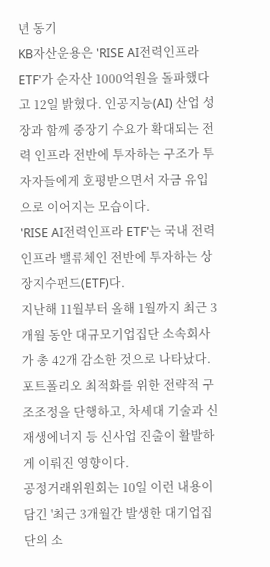년 동기
KB자산운용은 'RISE AI전력인프라 ETF'가 순자산 1000억원을 돌파했다고 12일 밝혔다. 인공지능(AI) 산업 성장과 함께 중장기 수요가 확대되는 전력 인프라 전반에 투자하는 구조가 투자자들에게 호평받으면서 자금 유입으로 이어지는 모습이다.
'RISE AI전력인프라 ETF'는 국내 전력 인프라 밸류체인 전반에 투자하는 상장지수펀드(ETF)다.
지난해 11월부터 올해 1월까지 최근 3개월 동안 대규모기업집단 소속회사가 총 42개 감소한 것으로 나타났다. 포트폴리오 최적화를 위한 전략적 구조조정을 단행하고, 차세대 기술과 신재생에너지 등 신사업 진출이 활발하게 이뤄진 영향이다.
공정거래위원회는 10일 이런 내용이 담긴 '최근 3개월간 발생한 대기업집단의 소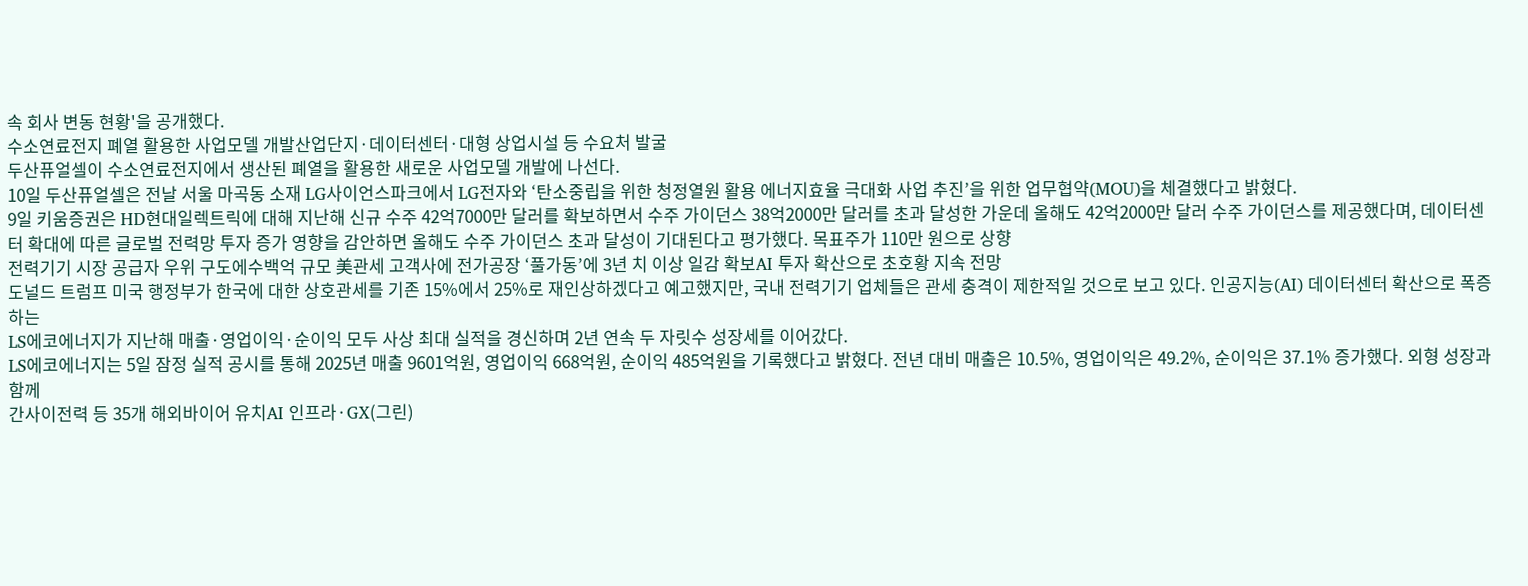속 회사 변동 현황'을 공개했다.
수소연료전지 폐열 활용한 사업모델 개발산업단지·데이터센터·대형 상업시설 등 수요처 발굴
두산퓨얼셀이 수소연료전지에서 생산된 폐열을 활용한 새로운 사업모델 개발에 나선다.
10일 두산퓨얼셀은 전날 서울 마곡동 소재 LG사이언스파크에서 LG전자와 ‘탄소중립을 위한 청정열원 활용 에너지효율 극대화 사업 추진’을 위한 업무협약(MOU)을 체결했다고 밝혔다.
9일 키움증권은 HD현대일렉트릭에 대해 지난해 신규 수주 42억7000만 달러를 확보하면서 수주 가이던스 38억2000만 달러를 초과 달성한 가운데 올해도 42억2000만 달러 수주 가이던스를 제공했다며, 데이터센터 확대에 따른 글로벌 전력망 투자 증가 영향을 감안하면 올해도 수주 가이던스 초과 달성이 기대된다고 평가했다. 목표주가 110만 원으로 상향
전력기기 시장 공급자 우위 구도에수백억 규모 美관세 고객사에 전가공장 ‘풀가동’에 3년 치 이상 일감 확보AI 투자 확산으로 초호황 지속 전망
도널드 트럼프 미국 행정부가 한국에 대한 상호관세를 기존 15%에서 25%로 재인상하겠다고 예고했지만, 국내 전력기기 업체들은 관세 충격이 제한적일 것으로 보고 있다. 인공지능(AI) 데이터센터 확산으로 폭증하는
LS에코에너지가 지난해 매출·영업이익·순이익 모두 사상 최대 실적을 경신하며 2년 연속 두 자릿수 성장세를 이어갔다.
LS에코에너지는 5일 잠정 실적 공시를 통해 2025년 매출 9601억원, 영업이익 668억원, 순이익 485억원을 기록했다고 밝혔다. 전년 대비 매출은 10.5%, 영업이익은 49.2%, 순이익은 37.1% 증가했다. 외형 성장과 함께
간사이전력 등 35개 해외바이어 유치AI 인프라·GX(그린)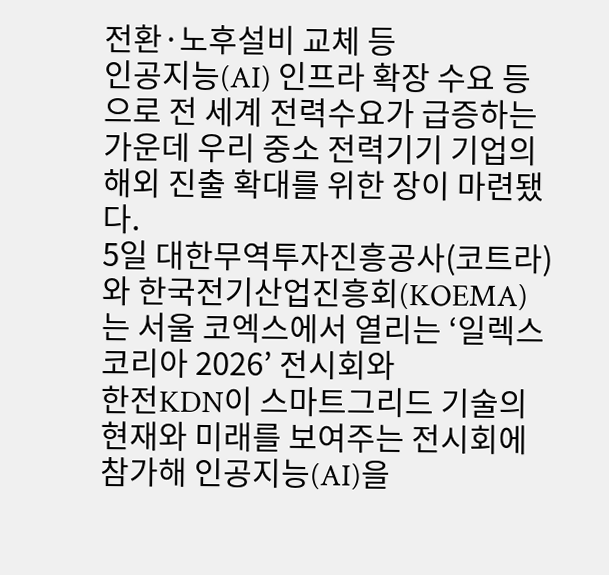전환·노후설비 교체 등
인공지능(AI) 인프라 확장 수요 등으로 전 세계 전력수요가 급증하는 가운데 우리 중소 전력기기 기업의 해외 진출 확대를 위한 장이 마련됐다.
5일 대한무역투자진흥공사(코트라)와 한국전기산업진흥회(KOEMA)는 서울 코엑스에서 열리는 ‘일렉스 코리아 2026’ 전시회와
한전KDN이 스마트그리드 기술의 현재와 미래를 보여주는 전시회에 참가해 인공지능(AI)을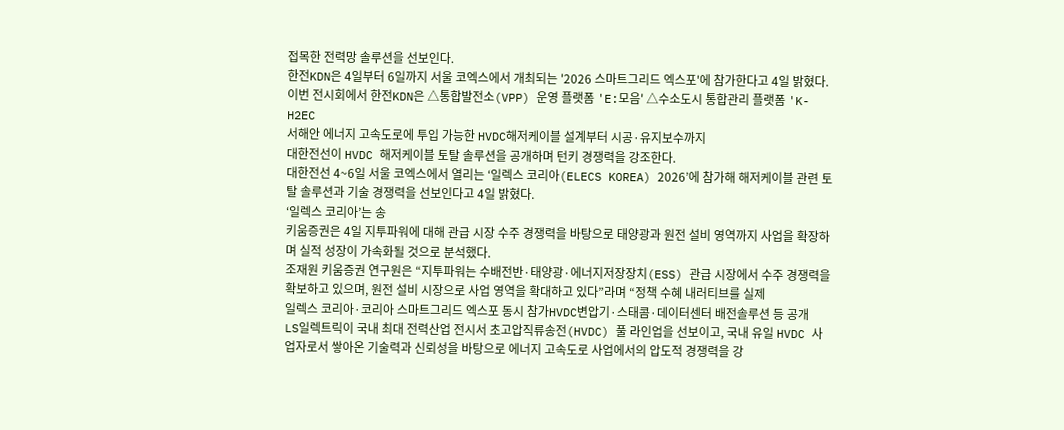접목한 전력망 솔루션을 선보인다.
한전KDN은 4일부터 6일까지 서울 코엑스에서 개최되는 '2026 스마트그리드 엑스포'에 참가한다고 4일 밝혔다.
이번 전시회에서 한전KDN은 △통합발전소(VPP) 운영 플랫폼 'E:모음' △수소도시 통합관리 플랫폼 'K-H2EC
서해안 에너지 고속도로에 투입 가능한 HVDC해저케이블 설계부터 시공·유지보수까지
대한전선이 HVDC 해저케이블 토탈 솔루션을 공개하며 턴키 경쟁력을 강조한다.
대한전선 4~6일 서울 코엑스에서 열리는 ‘일렉스 코리아(ELECS KOREA) 2026’에 참가해 해저케이블 관련 토탈 솔루션과 기술 경쟁력을 선보인다고 4일 밝혔다.
‘일렉스 코리아’는 송
키움증권은 4일 지투파워에 대해 관급 시장 수주 경쟁력을 바탕으로 태양광과 원전 설비 영역까지 사업을 확장하며 실적 성장이 가속화될 것으로 분석했다.
조재원 키움증권 연구원은 “지투파워는 수배전반·태양광·에너지저장장치(ESS) 관급 시장에서 수주 경쟁력을 확보하고 있으며, 원전 설비 시장으로 사업 영역을 확대하고 있다”라며 “정책 수혜 내러티브를 실제
일렉스 코리아·코리아 스마트그리드 엑스포 동시 참가HVDC변압기·스태콤·데이터센터 배전솔루션 등 공개
LS일렉트릭이 국내 최대 전력산업 전시서 초고압직류송전(HVDC) 풀 라인업을 선보이고, 국내 유일 HVDC 사업자로서 쌓아온 기술력과 신뢰성을 바탕으로 에너지 고속도로 사업에서의 압도적 경쟁력을 강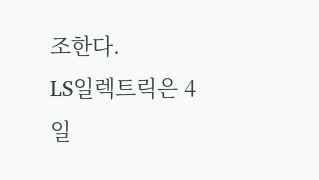조한다.
LS일렉트릭은 4일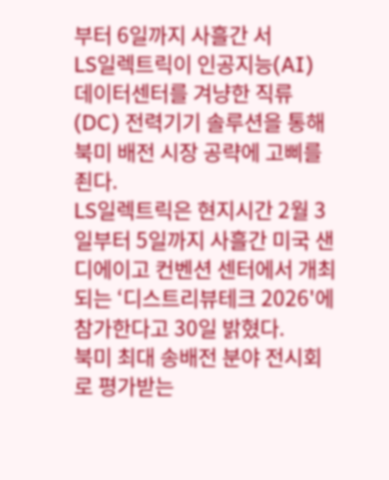부터 6일까지 사흘간 서
LS일렉트릭이 인공지능(AI) 데이터센터를 겨냥한 직류(DC) 전력기기 솔루션을 통해 북미 배전 시장 공략에 고삐를 죈다.
LS일렉트릭은 현지시간 2월 3일부터 5일까지 사흘간 미국 샌디에이고 컨벤션 센터에서 개최되는 ‘디스트리뷰테크 2026'에 참가한다고 30일 밝혔다.
북미 최대 송배전 분야 전시회로 평가받는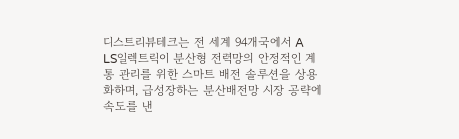디스트리뷰테크는 전 세계 94개국에서 A
LS일렉트릭이 분산형 전력망의 안정적인 계통 관리를 위한 스마트 배전 솔루션을 상용화하며, 급성장하는 분산배전망 시장 공략에 속도를 낸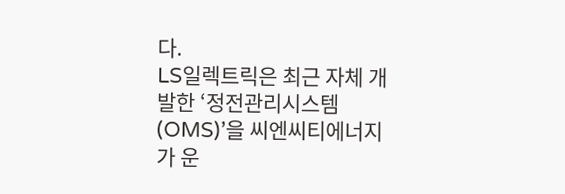다.
LS일렉트릭은 최근 자체 개발한 ‘정전관리시스템(OMS)’을 씨엔씨티에너지가 운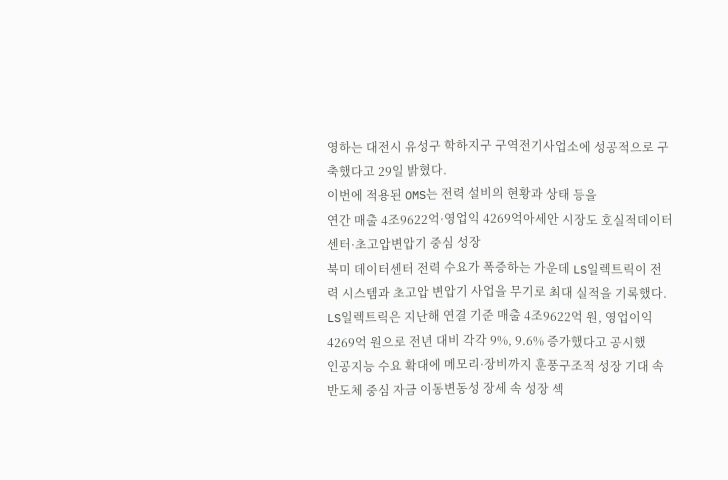영하는 대전시 유성구 학하지구 구역전기사업소에 성공적으로 구축했다고 29일 밝혔다.
이번에 적용된 OMS는 전력 설비의 현황과 상태 등을
연간 매출 4조9622억·영업익 4269억아세안 시장도 호실적데이터센터·초고압변압기 중심 성장
북미 데이터센터 전력 수요가 폭증하는 가운데 LS일렉트릭이 전력 시스템과 초고압 변압기 사업을 무기로 최대 실적을 기록했다.
LS일렉트릭은 지난해 연결 기준 매출 4조9622억 원, 영업이익 4269억 원으로 전년 대비 각각 9%, 9.6% 증가했다고 공시했
인공지능 수요 확대에 메모리·장비까지 훈풍구조적 성장 기대 속 반도체 중심 자금 이동변동성 장세 속 성장 섹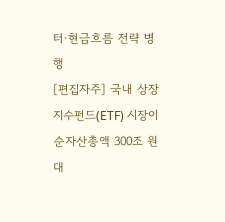터·현금흐름 전략 병행
[편집자주] 국내 상장지수펀드(ETF) 시장이 순자산총액 300조 원대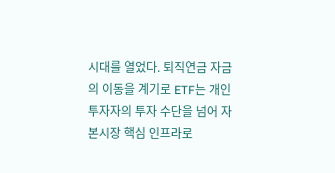시대를 열었다. 퇴직연금 자금의 이동을 계기로 ETF는 개인투자자의 투자 수단을 넘어 자본시장 핵심 인프라로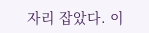자리 잡았다. 이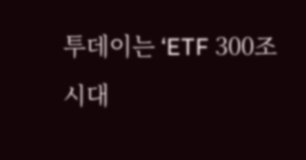투데이는 ‘ETF 300조 시대